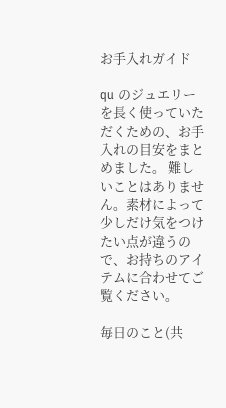お手入れガイド

qu のジュエリーを長く使っていただくための、お手入れの目安をまとめました。 難しいことはありません。素材によって少しだけ気をつけたい点が違うので、お持ちのアイテムに合わせてご覧ください。

毎日のこと(共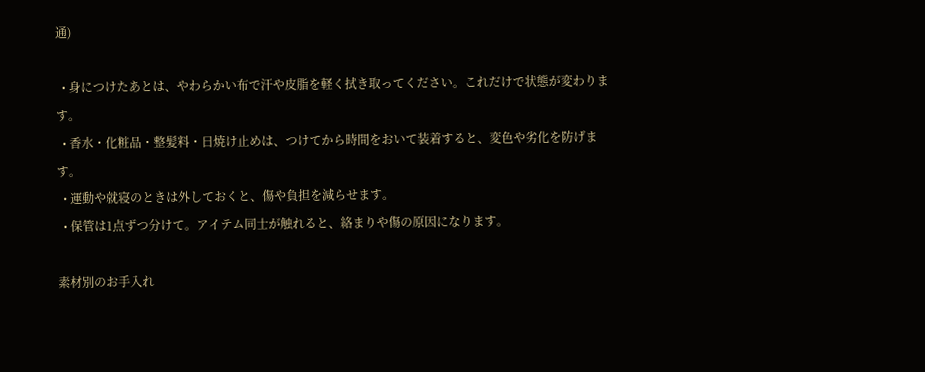通)

  • 身につけたあとは、やわらかい布で汗や皮脂を軽く拭き取ってください。これだけで状態が変わります。
  • 香水・化粧品・整髪料・日焼け止めは、つけてから時間をおいて装着すると、変色や劣化を防げます。
  • 運動や就寝のときは外しておくと、傷や負担を減らせます。
  • 保管は1点ずつ分けて。アイテム同士が触れると、絡まりや傷の原因になります。

素材別のお手入れ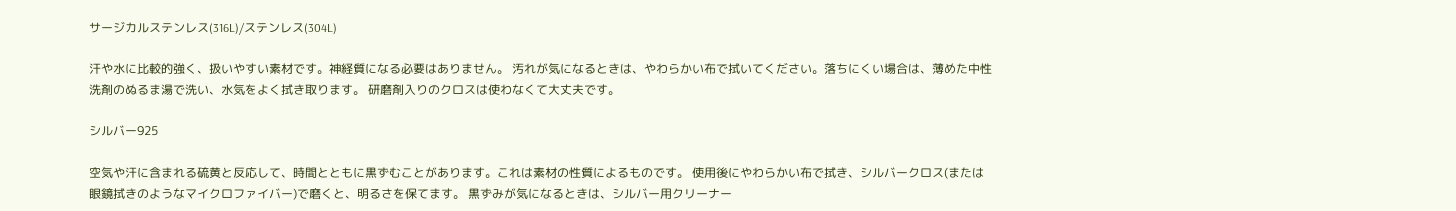サージカルステンレス(316L)/ステンレス(304L)

汗や水に比較的強く、扱いやすい素材です。神経質になる必要はありません。 汚れが気になるときは、やわらかい布で拭いてください。落ちにくい場合は、薄めた中性洗剤のぬるま湯で洗い、水気をよく拭き取ります。 研磨剤入りのクロスは使わなくて大丈夫です。

シルバー925

空気や汗に含まれる硫黄と反応して、時間とともに黒ずむことがあります。これは素材の性質によるものです。 使用後にやわらかい布で拭き、シルバークロス(または眼鏡拭きのようなマイクロファイバー)で磨くと、明るさを保てます。 黒ずみが気になるときは、シルバー用クリーナー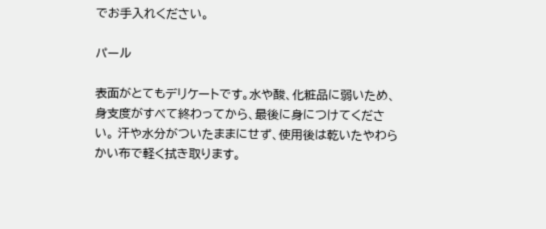でお手入れください。

パール

表面がとてもデリケートです。水や酸、化粧品に弱いため、身支度がすべて終わってから、最後に身につけてください。 汗や水分がついたままにせず、使用後は乾いたやわらかい布で軽く拭き取ります。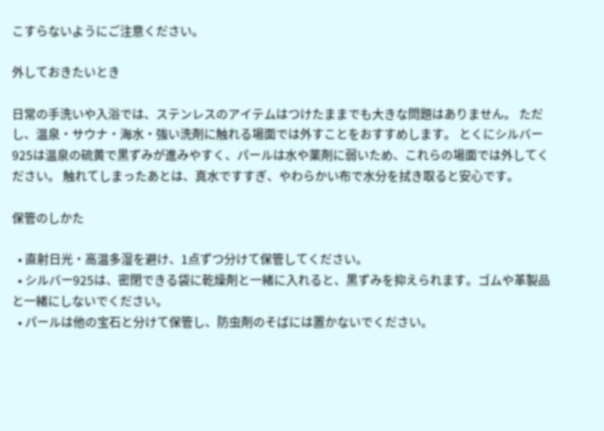こすらないようにご注意ください。

外しておきたいとき

日常の手洗いや入浴では、ステンレスのアイテムはつけたままでも大きな問題はありません。 ただし、温泉・サウナ・海水・強い洗剤に触れる場面では外すことをおすすめします。 とくにシルバー925は温泉の硫黄で黒ずみが進みやすく、パールは水や薬剤に弱いため、これらの場面では外してください。 触れてしまったあとは、真水ですすぎ、やわらかい布で水分を拭き取ると安心です。

保管のしかた

  • 直射日光・高温多湿を避け、1点ずつ分けて保管してください。
  • シルバー925は、密閉できる袋に乾燥剤と一緒に入れると、黒ずみを抑えられます。ゴムや革製品と一緒にしないでください。
  • パールは他の宝石と分けて保管し、防虫剤のそばには置かないでください。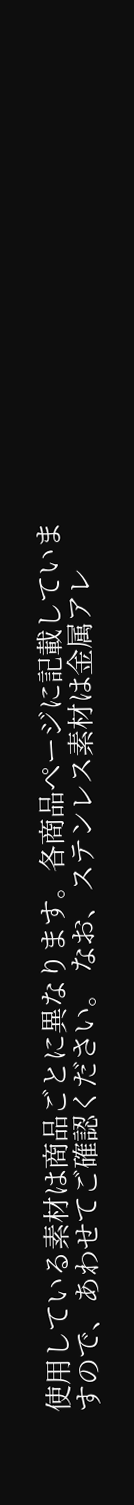使用している素材は商品ごとに異なります。各商品ページに記載していますので、あわせてご確認ください。 なお、ステンレス素材は金属アレ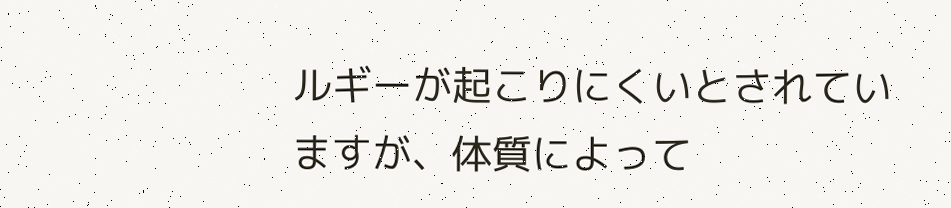ルギーが起こりにくいとされていますが、体質によって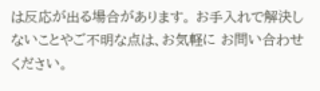は反応が出る場合があります。 お手入れで解決しないことやご不明な点は、お気軽に お問い合わせ ください。